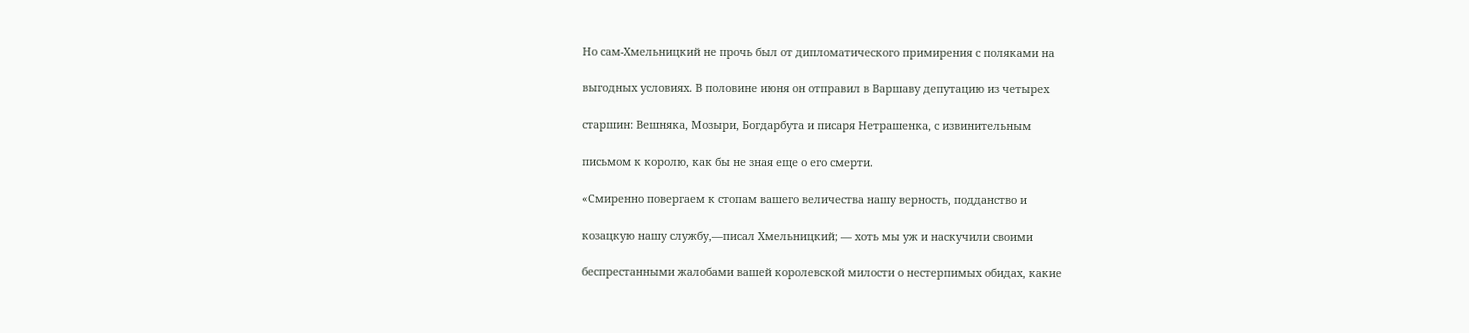Но сам-Хмельницкий не прочь был от дипломатического примирения с поляками на

выгодных условиях. В половине июня он отправил в Варшаву депутацию из четырех

старшин: Вешняка, Мозыри, Богдарбута и писаря Нетрашенка, с извинительным

письмом к королю, как бы не зная еще о его смерти.

«Смиренно повергаем к стопам вашего величества нашу верность, подданство и

козацкую нашу службу,—писал Хмельницкий; — хоть мы уж и наскучили своими

беспрестанными жалобами вашей королевской милости о нестерпимых обидах, какие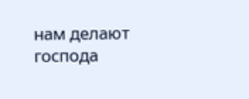нам делают господа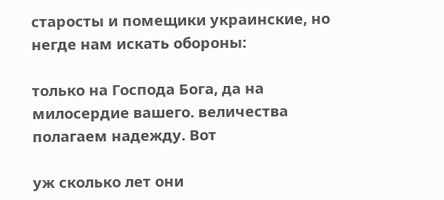старосты и помещики украинские, но негде нам искать обороны:

только на Господа Бога, да на милосердие вашего. величества полагаем надежду. Вот

уж сколько лет они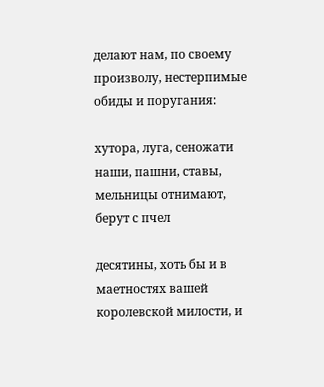делают нам, по своему произволу, нестерпимые обиды и поругания:

хутора, луга, сеножати наши, пашни, ставы, мельницы отнимают, берут с пчел

десятины, хоть бы и в маетностях вашей королевской милости, и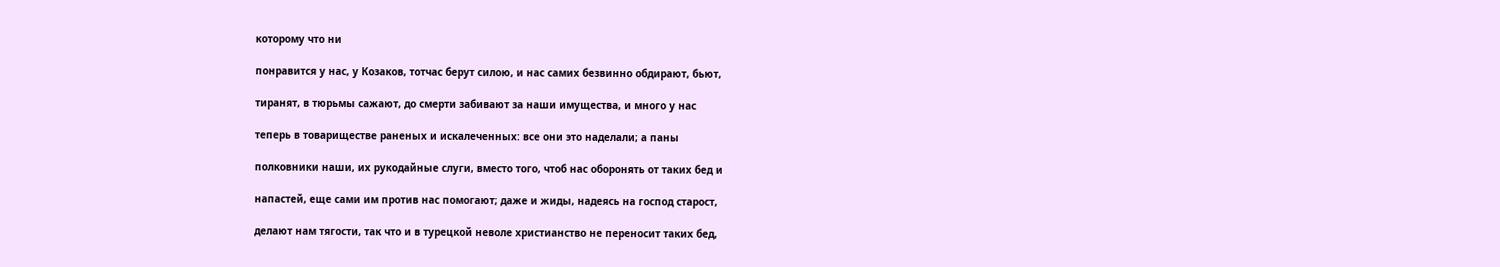которому что ни

понравится у нас, у Козаков, тотчас берут силою, и нас самих безвинно обдирают, бьют,

тиранят, в тюрьмы сажают, до смерти забивают за наши имущества, и много у нас

теперь в товариществе раненых и искалеченных: все они это наделали; а паны

полковники наши, их рукодайные слуги, вместо того, чтоб нас оборонять от таких бед и

напастей, еще сами им против нас помогают; даже и жиды, надеясь на господ старост,

делают нам тягости, так что и в турецкой неволе христианство не переносит таких бед,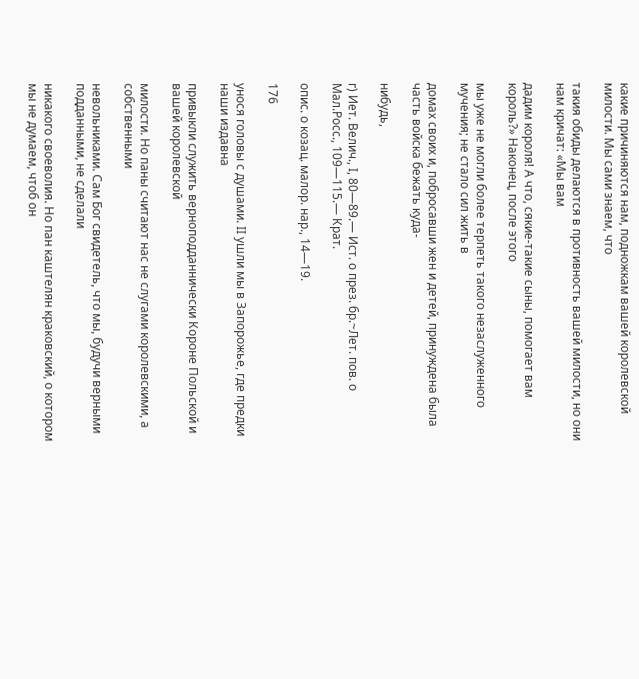какие причиняются нам, подножкам вашей королевской милости. Мы сами знаем, что

такия обиды делаются в противность вашей милости, но они нам кричат: «Мы вам

дадим короля! А что, сякие-такие сыны, помогает вам король?» Наконец, после этого

мы уже не могли более терпеть такого незаслуженного мучения; не стало сил жить в

домах своих и, побросавши жен и детей, принуждена была часть войска бежать куда-

нибудь,

г) Иет. Велич., I, 80—89.— Ист. о през. бр.~Лет. пов. о Мал.Росс., 109—115.— Крат.

опис. о козац. малор. нар., 14—19.

176

унося головы с душами. II ушли мы в Запорожье, где предки наши издавна

привыкли служить верноподданнически Короне Польской и вашей королевской

милости. Но паны считают нас не слугами королевскими, а собственными

невольниками. Сам Бог свидетель, что мы, будучи верными подданными, не сделали

никакого своеволия. Но пан каштелян краковский, о котором мы не думаем, чтоб он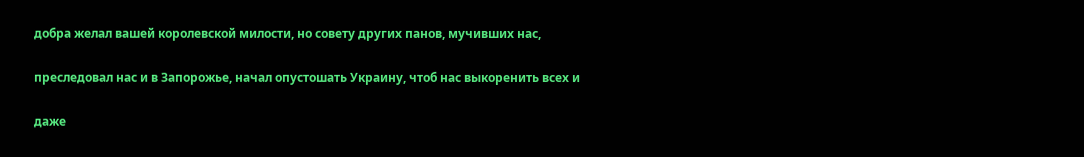добра желал вашей королевской милости, но совету других панов, мучивших нас,

преследовал нас и в Запорожье, начал опустошать Украину, чтоб нас выкоренить всех и

даже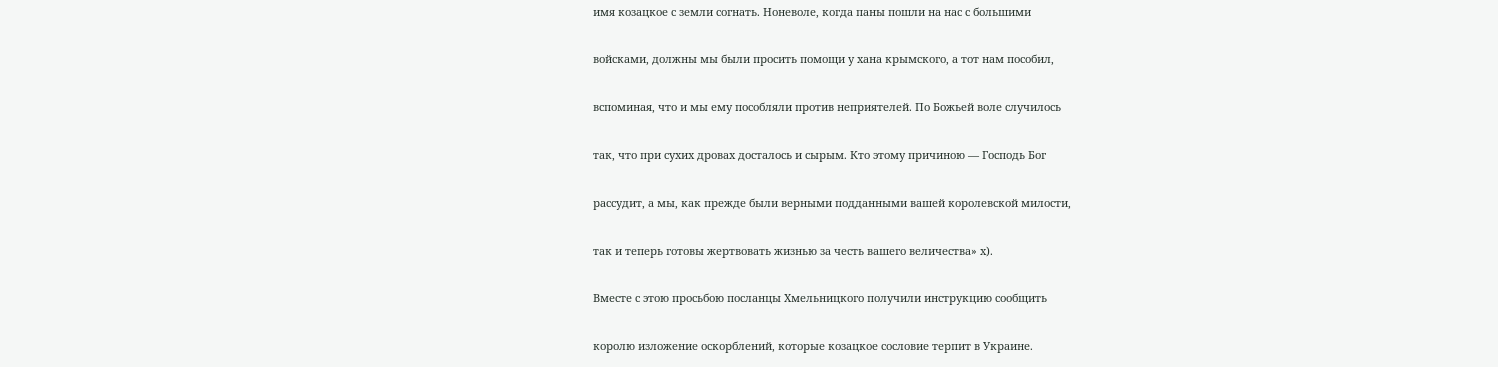имя козацкое с земли согнать. Ноневоле, когда паны пошли на нас с большими

войсками, должны мы были просить помощи у хана крымского, а тот нам пособил,

вспоминая, что и мы ему пособляли против неприятелей. По Божьей воле случилось

так, что при сухих дровах досталось и сырым. Кто этому причиною — Господь Бог

рассудит, а мы, как прежде были верными подданными вашей королевской милости,

так и теперь готовы жертвовать жизнью за честь вашего величества» х).

Вместе с этою просьбою посланцы Хмельницкого получили инструкцию сообщить

королю изложение оскорблений, которые козацкое сословие терпит в Украине.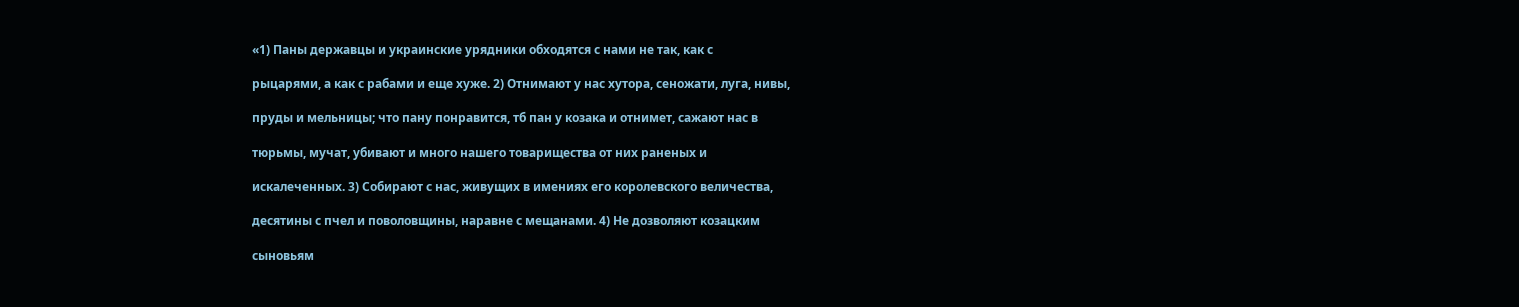«1) Паны державцы и украинские урядники обходятся с нами не так, как с

рыцарями, а как с рабами и еще хуже. 2) Отнимают у нас хутора, сеножати, луга, нивы,

пруды и мельницы; что пану понравится, тб пан у козака и отнимет, сажают нас в

тюрьмы, мучат, убивают и много нашего товарищества от них раненых и

искалеченных. 3) Собирают с нас, живущих в имениях его королевского величества,

десятины с пчел и поволовщины, наравне с мещанами. 4) Не дозволяют козацким

сыновьям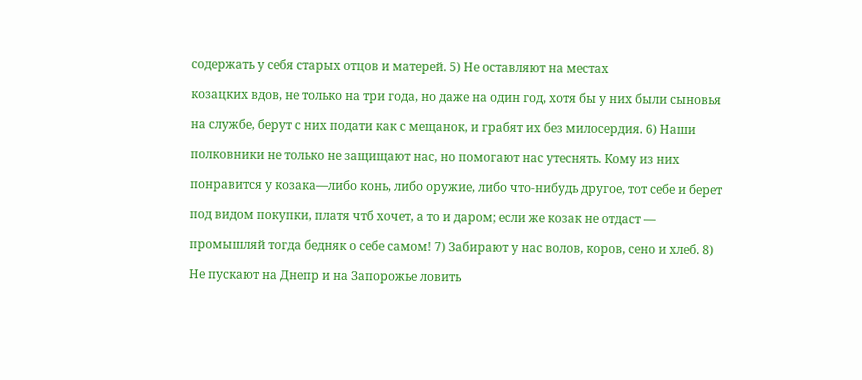содержать у себя старых отцов и матерей. 5) Не оставляют на местах

козацких вдов, не только на три года, но даже на один год, хотя бы у них были сыновья

на службе, берут с них подати как с мещанок, и грабят их без милосердия. 6) Наши

полковники не только не защищают нас, но помогают нас утеснять. Кому из них

понравится у козака—либо конь, либо оружие, либо что-нибудь другое, тот себе и берет

под видом покупки, платя чтб хочет, а то и даром; если же козак не отдаст —

промышляй тогда бедняк о себе самом! 7) Забирают у нас волов, коров, сено и хлеб. 8)

Не пускают на Днепр и на Запорожье ловить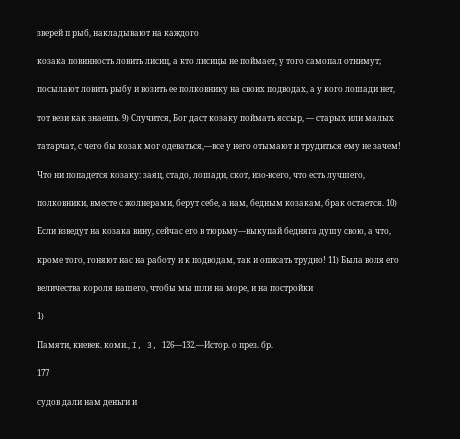зверей п рыб, накладывают на каждого

козака повинность ловить лисиц, а кто лисицы не поймает, у того самопал отнимут;

посылают ловить рыбу и возить ее полковнику на своих подводах, а у кого лошади нет,

тот вези как знаешь. 9) Случится, Бог даст козаку поймать яссыр, — старых или малых

татарчат, с чего бы козак мог одеваться,—все у него отымают и трудиться ему не зачем!

Что ни попадется козаку: заяц, стадо, лошади, скот, изо-всего, что есть лучшего,

полковники, вместе с жолнерами, берут себе, а нам, бедным козакам, брак остается. 10)

Если взведут на козака вину, сейчас его в тюрьму—выкупай бедняга душу свою, а что,

кроме того, гоняют нас на работу и к подводам, так и описать трудно! 11) Была воля его

величества короля нашего, чтобы мы шли на море, и на постройки

1)

Памяти, киевек. коми., I, 3, 126—132.—Истор. о през. бр.

177

судов дали нам деньги и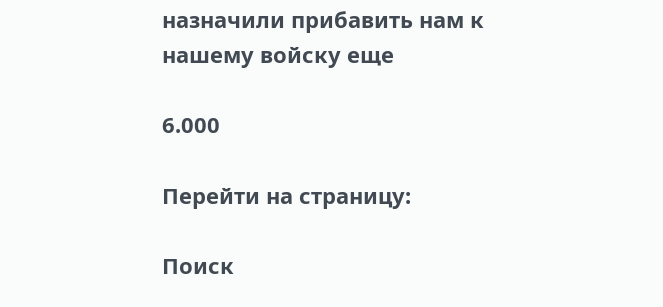назначили прибавить нам к нашему войску еще

6.000

Перейти на страницу:

Поиск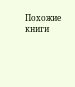Похожие книги